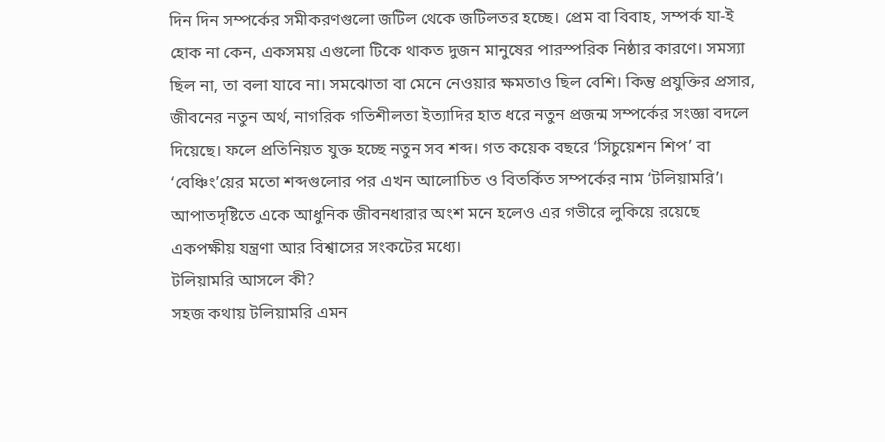দিন দিন সম্পর্কের সমীকরণগুলো জটিল থেকে জটিলতর হচ্ছে। প্রেম বা বিবাহ, সম্পর্ক যা-ই হোক না কেন, একসময় এগুলো টিকে থাকত দুজন মানুষের পারস্পরিক নিষ্ঠার কারণে। সমস্যা ছিল না, তা বলা যাবে না। সমঝোতা বা মেনে নেওয়ার ক্ষমতাও ছিল বেশি। কিন্তু প্রযুক্তির প্রসার, জীবনের নতুন অর্থ, নাগরিক গতিশীলতা ইত্যাদির হাত ধরে নতুন প্রজন্ম সম্পর্কের সংজ্ঞা বদলে দিয়েছে। ফলে প্রতিনিয়ত যুক্ত হচ্ছে নতুন সব শব্দ। গত কয়েক বছরে ‘সিচুয়েশন শিপ’ বা ‘বেঞ্চিং’য়ের মতো শব্দগুলোর পর এখন আলোচিত ও বিতর্কিত সম্পর্কের নাম ‘টলিয়ামরি’। আপাতদৃষ্টিতে একে আধুনিক জীবনধারার অংশ মনে হলেও এর গভীরে লুকিয়ে রয়েছে একপক্ষীয় যন্ত্রণা আর বিশ্বাসের সংকটের মধ্যে।
টলিয়ামরি আসলে কী?
সহজ কথায় টলিয়ামরি এমন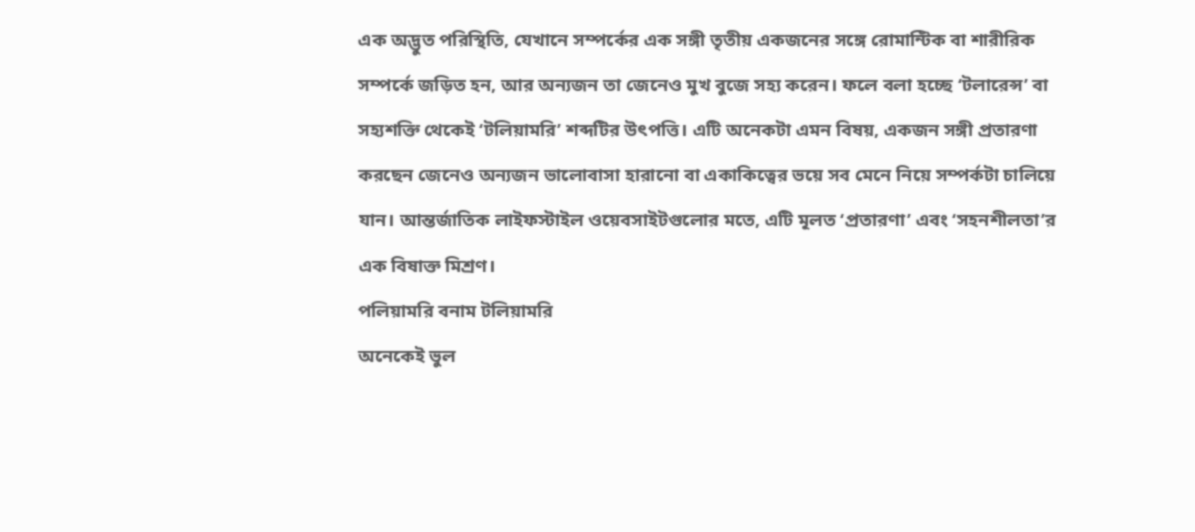এক অদ্ভুত পরিস্থিতি, যেখানে সম্পর্কের এক সঙ্গী তৃতীয় একজনের সঙ্গে রোমান্টিক বা শারীরিক সম্পর্কে জড়িত হন, আর অন্যজন তা জেনেও মুখ বুজে সহ্য করেন। ফলে বলা হচ্ছে ‘টলারেন্স’ বা সহ্যশক্তি থেকেই ‘টলিয়ামরি’ শব্দটির উৎপত্তি। এটি অনেকটা এমন বিষয়, একজন সঙ্গী প্রতারণা করছেন জেনেও অন্যজন ভালোবাসা হারানো বা একাকিত্বের ভয়ে সব মেনে নিয়ে সম্পর্কটা চালিয়ে যান। আন্তর্জাতিক লাইফস্টাইল ওয়েবসাইটগুলোর মতে, এটি মূলত ‘প্রতারণা’ এবং ‘সহনশীলতা’র এক বিষাক্ত মিশ্রণ।
পলিয়ামরি বনাম টলিয়ামরি
অনেকেই ভুল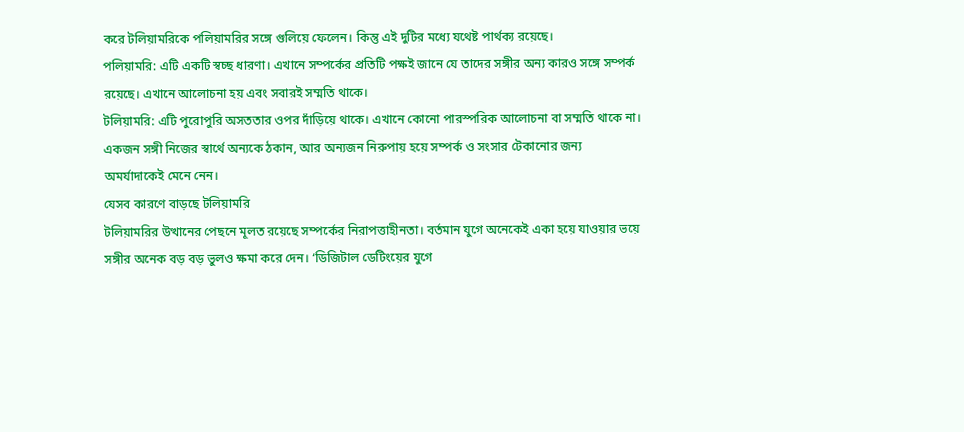করে টলিয়ামরিকে পলিয়ামরির সঙ্গে গুলিয়ে ফেলেন। কিন্তু এই দুটির মধ্যে যথেষ্ট পার্থক্য রয়েছে।
পলিয়ামরি: এটি একটি স্বচ্ছ ধারণা। এখানে সম্পর্কের প্রতিটি পক্ষই জানে যে তাদের সঙ্গীর অন্য কারও সঙ্গে সম্পর্ক রয়েছে। এখানে আলোচনা হয় এবং সবারই সম্মতি থাকে।
টলিয়ামরি: এটি পুরোপুরি অসততার ওপর দাঁড়িয়ে থাকে। এখানে কোনো পারস্পরিক আলোচনা বা সম্মতি থাকে না। একজন সঙ্গী নিজের স্বার্থে অন্যকে ঠকান, আর অন্যজন নিরুপায় হয়ে সম্পর্ক ও সংসার টেকানোর জন্য অমর্যাদাকেই মেনে নেন।
যেসব কারণে বাড়ছে টলিয়ামরি
টলিয়ামরির উত্থানের পেছনে মূলত রয়েছে সম্পর্কের নিরাপত্তাহীনতা। বর্তমান যুগে অনেকেই একা হয়ে যাওয়ার ভয়ে সঙ্গীর অনেক বড় বড় ভুলও ক্ষমা করে দেন। ‘ডিজিটাল ডেটিংয়ের যুগে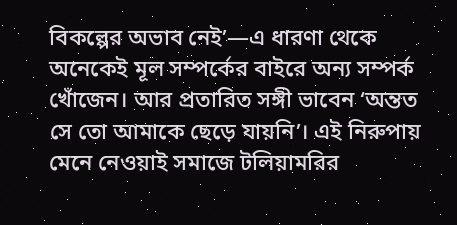বিকল্পের অভাব নেই’—এ ধারণা থেকে অনেকেই মূল সম্পর্কের বাইরে অন্য সম্পর্ক খোঁজেন। আর প্রতারিত সঙ্গী ভাবেন ‘অন্তত সে তো আমাকে ছেড়ে যায়নি’। এই নিরুপায় মেনে নেওয়াই সমাজে টলিয়ামরির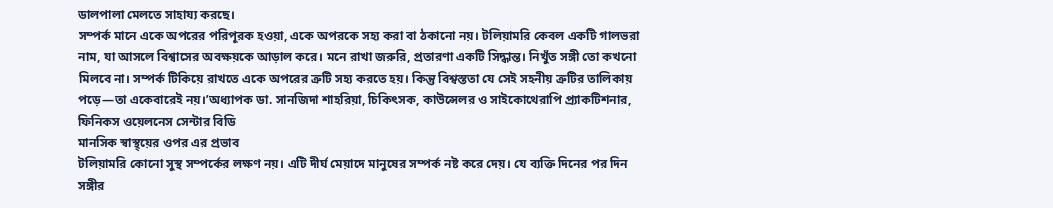ডালপালা মেলতে সাহায্য করছে।
সম্পর্ক মানে একে অপরের পরিপূরক হওয়া, একে অপরকে সহ্য করা বা ঠকানো নয়। টলিয়ামরি কেবল একটি গালভরা নাম, যা আসলে বিশ্বাসের অবক্ষয়কে আড়াল করে। মনে রাখা জরুরি, প্রতারণা একটি সিদ্ধান্ত। নিখুঁত সঙ্গী তো কখনো মিলবে না। সম্পর্ক টিকিয়ে রাখতে একে অপরের ত্রুটি সহ্য করতে হয়। কিন্তু বিশ্বস্ততা যে সেই সহনীয় ত্রুটির তালিকায় পড়ে—তা একেবারেই নয়।’অধ্যাপক ডা. সানজিদা শাহরিয়া, চিকিৎসক, কাউন্সেলর ও সাইকোথেরাপি প্র্যাকটিশনার, ফিনিকস ওয়েলনেস সেন্টার বিডি
মানসিক স্বাস্থ্য়ের ওপর এর প্রভাব
টলিয়ামরি কোনো সুস্থ সম্পর্কের লক্ষণ নয়। এটি দীর্ঘ মেয়াদে মানুষের সম্পর্ক নষ্ট করে দেয়। যে ব্যক্তি দিনের পর দিন সঙ্গীর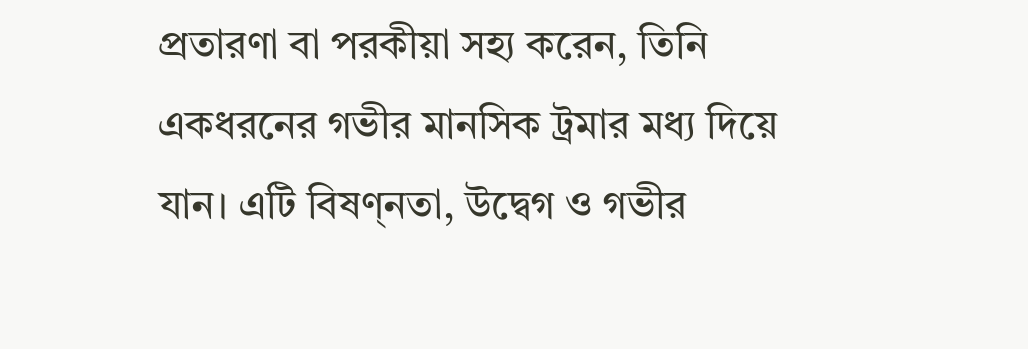প্রতারণা বা পরকীয়া সহ্য করেন, তিনি একধরনের গভীর মানসিক ট্রমার মধ্য দিয়ে যান। এটি বিষণ্নতা, উদ্বেগ ও গভীর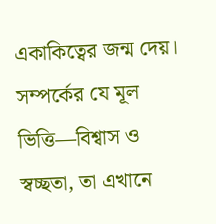একাকিত্বের জন্ম দেয়। সম্পর্কের যে মূল ভিত্তি—বিশ্বাস ও স্বচ্ছতা, তা এখানে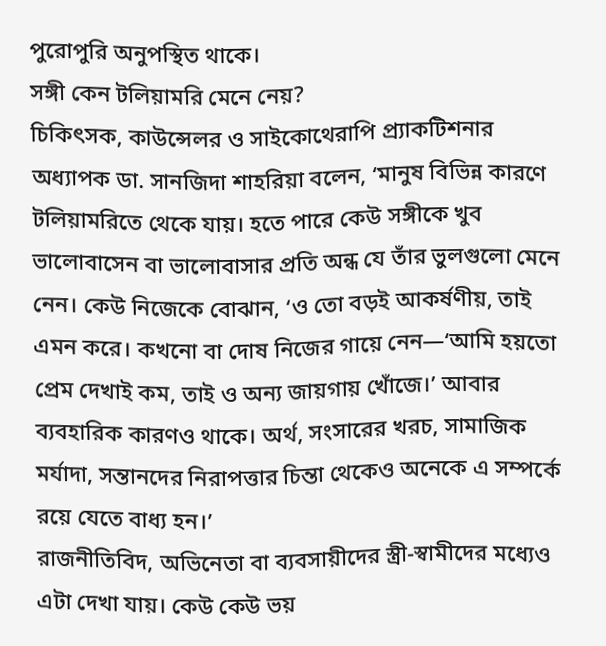পুরোপুরি অনুপস্থিত থাকে।
সঙ্গী কেন টলিয়ামরি মেনে নেয়?
চিকিৎসক, কাউন্সেলর ও সাইকোথেরাপি প্র্যাকটিশনার অধ্যাপক ডা. সানজিদা শাহরিয়া বলেন, ‘মানুষ বিভিন্ন কারণে টলিয়ামরিতে থেকে যায়। হতে পারে কেউ সঙ্গীকে খুব ভালোবাসেন বা ভালোবাসার প্রতি অন্ধ যে তাঁর ভুলগুলো মেনে নেন। কেউ নিজেকে বোঝান, ‘ও তো বড়ই আকর্ষণীয়, তাই এমন করে। কখনো বা দোষ নিজের গায়ে নেন—‘আমি হয়তো প্রেম দেখাই কম, তাই ও অন্য জায়গায় খোঁজে।’ আবার ব্যবহারিক কারণও থাকে। অর্থ, সংসারের খরচ, সামাজিক মর্যাদা, সন্তানদের নিরাপত্তার চিন্তা থেকেও অনেকে এ সম্পর্কে রয়ে যেতে বাধ্য হন।’
রাজনীতিবিদ, অভিনেতা বা ব্যবসায়ীদের স্ত্রী-স্বামীদের মধ্যেও এটা দেখা যায়। কেউ কেউ ভয়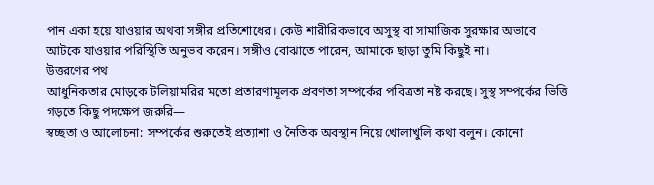পান একা হয়ে যাওয়ার অথবা সঙ্গীর প্রতিশোধের। কেউ শারীরিকভাবে অসুস্থ বা সামাজিক সুরক্ষার অভাবে আটকে যাওয়ার পরিস্থিতি অনুভব করেন। সঙ্গীও বোঝাতে পারেন, আমাকে ছাড়া তুমি কিছুই না।
উত্তরণের পথ
আধুনিকতার মোড়কে টলিয়ামরির মতো প্রতারণামূলক প্রবণতা সম্পর্কের পবিত্রতা নষ্ট করছে। সুস্থ সম্পর্কের ভিত্তি গড়তে কিছু পদক্ষেপ জরুরি—
স্বচ্ছতা ও আলোচনা: সম্পর্কের শুরুতেই প্রত্যাশা ও নৈতিক অবস্থান নিয়ে খোলাখুলি কথা বলুন। কোনো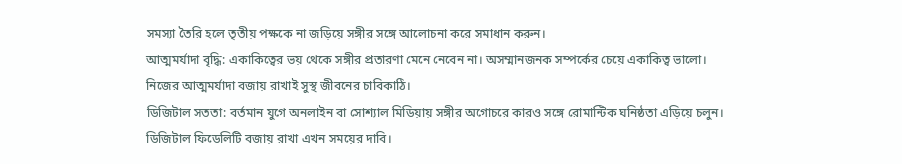সমস্যা তৈরি হলে তৃতীয় পক্ষকে না জড়িয়ে সঙ্গীর সঙ্গে আলোচনা করে সমাধান করুন।
আত্মমর্যাদা বৃদ্ধি: একাকিত্বের ভয় থেকে সঙ্গীর প্রতারণা মেনে নেবেন না। অসম্মানজনক সম্পর্কের চেয়ে একাকিত্ব ভালো। নিজের আত্মমর্যাদা বজায় রাখাই সুস্থ জীবনের চাবিকাঠি।
ডিজিটাল সততা: বর্তমান যুগে অনলাইন বা সোশ্যাল মিডিয়ায় সঙ্গীর অগোচরে কারও সঙ্গে রোমান্টিক ঘনিষ্ঠতা এড়িয়ে চলুন। ডিজিটাল ফিডেলিটি বজায় রাখা এখন সময়ের দাবি।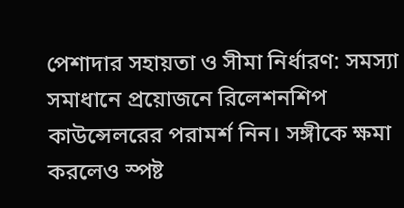পেশাদার সহায়তা ও সীমা নির্ধারণ: সমস্যা সমাধানে প্রয়োজনে রিলেশনশিপ কাউন্সেলরের পরামর্শ নিন। সঙ্গীকে ক্ষমা করলেও স্পষ্ট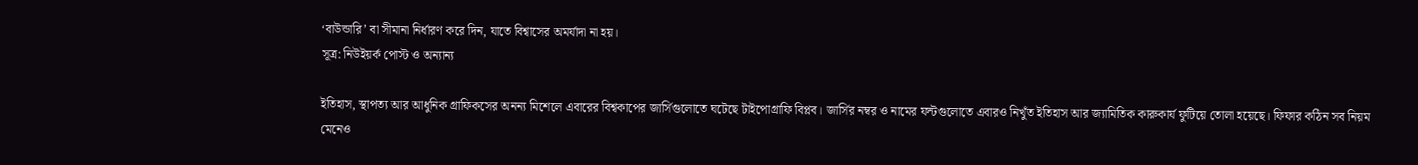‘বাউন্ডারি’ বা সীমানা নির্ধারণ করে দিন, যাতে বিশ্বাসের অমর্যাদা না হয়।
সূত্র: নিউইয়র্ক পোস্ট ও অন্যান্য

ইতিহাস, স্থাপত্য আর আধুনিক গ্রাফিকসের অনন্য মিশেলে এবারের বিশ্বকাপের জার্সিগুলোতে ঘটেছে টাইপোগ্রাফি বিপ্লব। জার্সির নম্বর ও নামের ফন্টগুলোতে এবারও নিখুঁত ইতিহাস আর জ্যামিতিক কারুকার্য ফুটিয়ে তোলা হয়েছে। ফিফার কঠিন সব নিয়ম মেনেও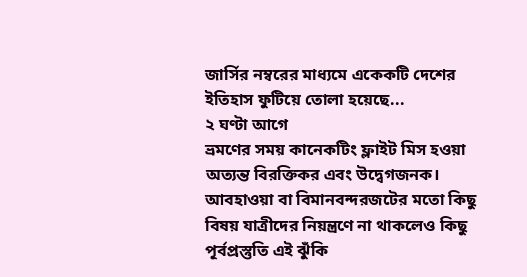জার্সির নম্বরের মাধ্যমে একেকটি দেশের ইতিহাস ফুটিয়ে তোলা হয়েছে...
২ ঘণ্টা আগে
ভ্রমণের সময় কানেকটিং ফ্লাইট মিস হওয়া অত্যন্ত বিরক্তিকর এবং উদ্বেগজনক। আবহাওয়া বা বিমানবন্দরজটের মতো কিছু বিষয় যাত্রীদের নিয়ন্ত্রণে না থাকলেও কিছু পূর্বপ্রস্তুতি এই ঝুঁকি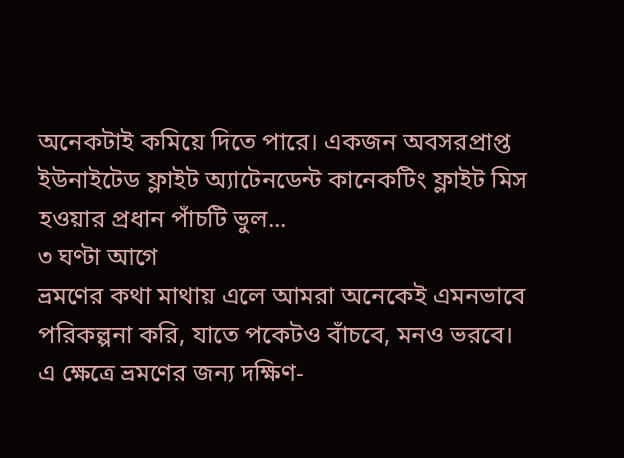অনেকটাই কমিয়ে দিতে পারে। একজন অবসরপ্রাপ্ত ইউনাইটেড ফ্লাইট অ্যাটেনডেন্ট কানেকটিং ফ্লাইট মিস হওয়ার প্রধান পাঁচটি ভুল...
৩ ঘণ্টা আগে
ভ্রমণের কথা মাথায় এলে আমরা অনেকেই এমনভাবে পরিকল্পনা করি, যাতে পকেটও বাঁচবে, মনও ভরবে। এ ক্ষেত্রে ভ্রমণের জন্য দক্ষিণ-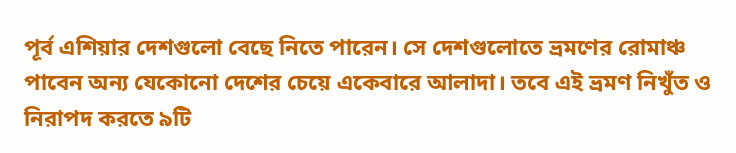পূর্ব এশিয়ার দেশগুলো বেছে নিতে পারেন। সে দেশগুলোতে ভ্রমণের রোমাঞ্চ পাবেন অন্য যেকোনো দেশের চেয়ে একেবারে আলাদা। তবে এই ভ্রমণ নিখুঁত ও নিরাপদ করতে ৯টি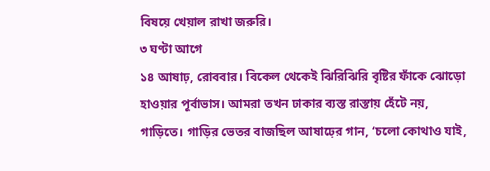বিষয়ে খেয়াল রাখা জরুরি।
৩ ঘণ্টা আগে
১৪ আষাঢ়, রোববার। বিকেল থেকেই ঝিরিঝিরি বৃষ্টির ফাঁকে ঝোড়ো হাওয়ার পূর্বাভাস। আমরা তখন ঢাকার ব্যস্ত রাস্তায় হেঁটে নয়, গাড়িতে। গাড়ির ভেতর বাজছিল আষাঢ়ের গান, ‘চলো কোথাও যাই,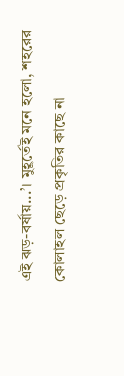এই ঝড়-বর্ষায়...’। মুহূর্তেই মনে হলো, শহরের কোলাহল ছেড়ে প্রকৃতির কাছে না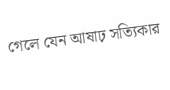গেলে যেন আষাঢ় সত্যিকার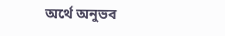অর্থে অনুভব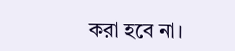করা হবে না।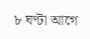৮ ঘণ্টা আগে